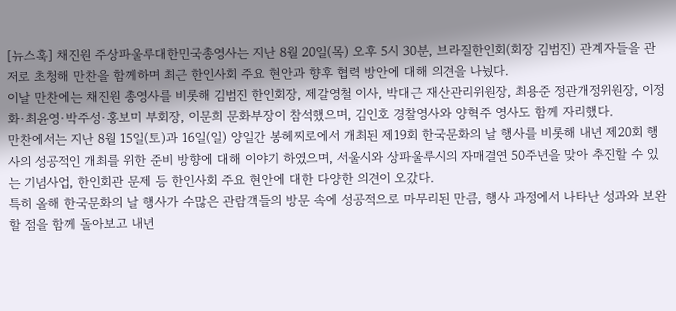[뉴스훅] 채진원 주상파울루대한민국총영사는 지난 8월 20일(목) 오후 5시 30분, 브라질한인회(회장 김범진) 관계자들을 관저로 초청해 만찬을 함께하며 최근 한인사회 주요 현안과 향후 협력 방안에 대해 의견을 나눴다.
이날 만찬에는 채진원 총영사를 비롯해 김범진 한인회장, 제갈영철 이사, 박대근 재산관리위원장, 최용준 정관개정위원장, 이정화·최윤영·박주성·홍보미 부회장, 이문희 문화부장이 참석했으며, 김인호 경찰영사와 양혁주 영사도 함께 자리했다.
만찬에서는 지난 8월 15일(토)과 16일(일) 양일간 봉헤찌로에서 개최된 제19회 한국문화의 날 행사를 비롯해 내년 제20회 행사의 성공적인 개최를 위한 준비 방향에 대해 이야기 하였으며, 서울시와 상파울루시의 자매결연 50주년을 맞아 추진할 수 있는 기념사업, 한인회관 문제 등 한인사회 주요 현안에 대한 다양한 의견이 오갔다.
특히 올해 한국문화의 날 행사가 수많은 관람객들의 방문 속에 성공적으로 마무리된 만큼, 행사 과정에서 나타난 성과와 보완할 점을 함께 돌아보고 내년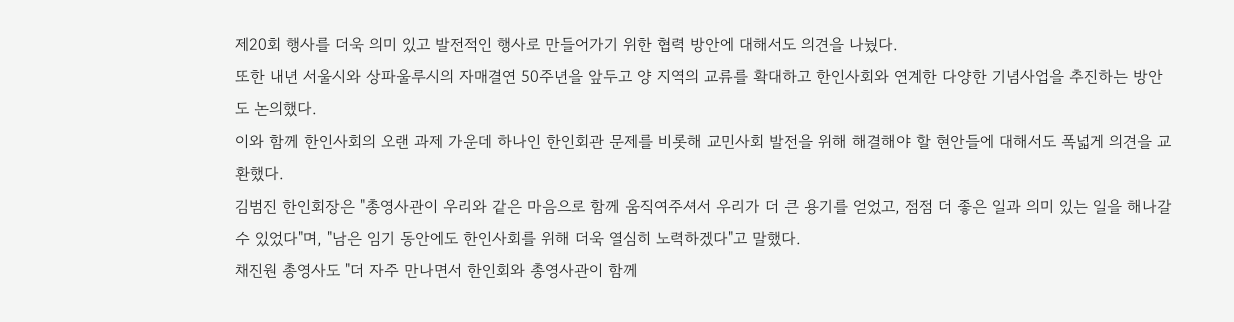제20회 행사를 더욱 의미 있고 발전적인 행사로 만들어가기 위한 협력 방안에 대해서도 의견을 나눴다.
또한 내년 서울시와 상파울루시의 자매결연 50주년을 앞두고 양 지역의 교류를 확대하고 한인사회와 연계한 다양한 기념사업을 추진하는 방안도 논의했다.
이와 함께 한인사회의 오랜 과제 가운데 하나인 한인회관 문제를 비롯해 교민사회 발전을 위해 해결해야 할 현안들에 대해서도 폭넓게 의견을 교환했다.
김범진 한인회장은 "총영사관이 우리와 같은 마음으로 함께 움직여주셔서 우리가 더 큰 용기를 얻었고, 점점 더 좋은 일과 의미 있는 일을 해나갈 수 있었다"며, "남은 임기 동안에도 한인사회를 위해 더욱 열심히 노력하겠다"고 말했다.
채진원 총영사도 "더 자주 만나면서 한인회와 총영사관이 함께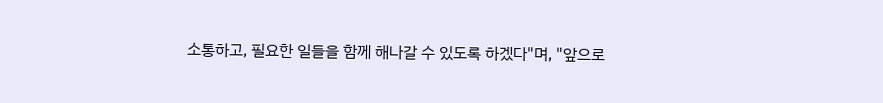소통하고, 필요한 일들을 함께 해나갈 수 있도록 하겠다"며, "앞으로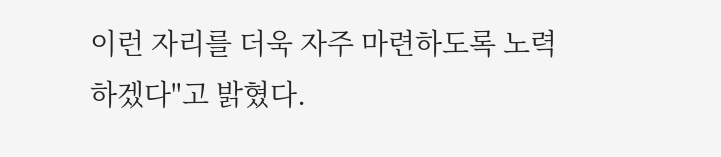이런 자리를 더욱 자주 마련하도록 노력하겠다"고 밝혔다.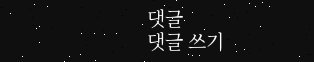댓글
댓글 쓰기